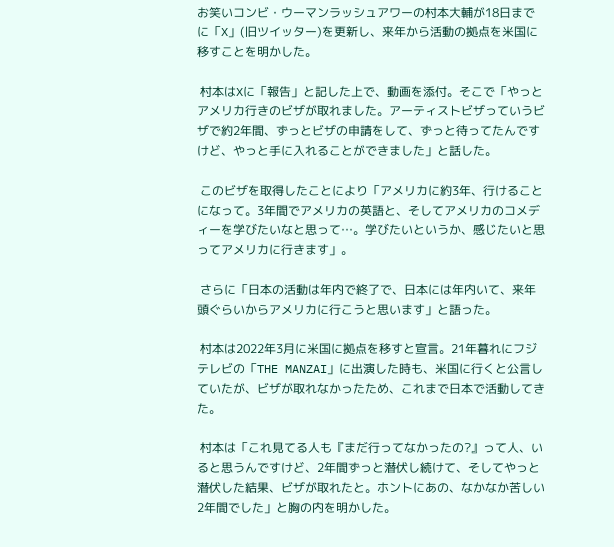お笑いコンビ・ウーマンラッシュアワーの村本大輔が18日までに「X」(旧ツイッター)を更新し、来年から活動の拠点を米国に移すことを明かした。

 村本はXに「報告」と記した上で、動画を添付。そこで「やっとアメリカ行きのビザが取れました。アーティストビザっていうビザで約2年間、ずっとビザの申請をして、ずっと待ってたんですけど、やっと手に入れることができました」と話した。

 このビザを取得したことにより「アメリカに約3年、行けることになって。3年間でアメリカの英語と、そしてアメリカのコメディーを学びたいなと思って…。学びたいというか、感じたいと思ってアメリカに行きます」。

 さらに「日本の活動は年内で終了で、日本には年内いて、来年頭ぐらいからアメリカに行こうと思います」と語った。

 村本は2022年3月に米国に拠点を移すと宣言。21年暮れにフジテレビの「THE MANZAI」に出演した時も、米国に行くと公言していたが、ビザが取れなかったため、これまで日本で活動してきた。

 村本は「これ見てる人も『まだ行ってなかったの?』って人、いると思うんですけど、2年間ずっと潜伏し続けて、そしてやっと潜伏した結果、ビザが取れたと。ホントにあの、なかなか苦しい2年間でした」と胸の内を明かした。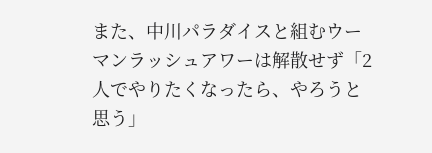また、中川パラダイスと組むウーマンラッシュアワーは解散せず「2人でやりたくなったら、やろうと思う」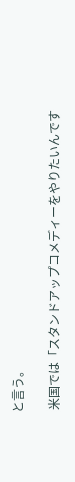と言う。

 米国では「スタンドアップコメディーをやりたいんです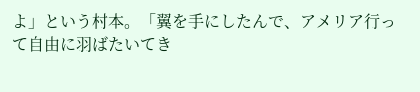よ」という村本。「翼を手にしたんで、アメリア行って自由に羽ばたいてき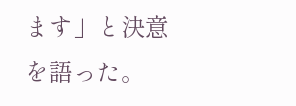ます」と決意を語った。